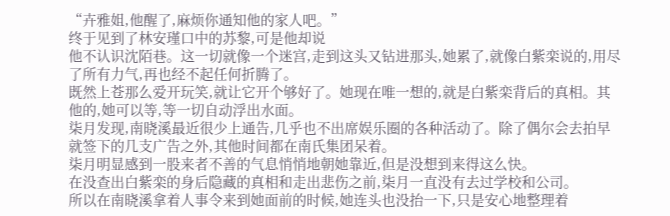“卉雅姐,他醒了,麻烦你通知他的家人吧。”
终于见到了林安瑾口中的苏黎,可是他却说
他不认识沈陌巷。这一切就像一个迷宫,走到这头又钻进那头,她累了,就像白紫栾说的,用尽了所有力气,再也经不起任何折腾了。
既然上苍那么爱开玩笑,就让它开个够好了。她现在唯一想的,就是白紫栾背后的真相。其他的,她可以等,等一切自动浮出水面。
柒月发现,南晓溪最近很少上通告,几乎也不出席娱乐圈的各种活动了。除了偶尔会去拍早就签下的几支广告之外,其他时间都在南氏集团呆着。
柒月明显感到一股来者不善的气息悄悄地朝她靠近,但是没想到来得这么快。
在没查出白紫栾的身后隐藏的真相和走出悲伤之前,柒月一直没有去过学校和公司。
所以在南晓溪拿着人事令来到她面前的时候,她连头也没抬一下,只是安心地整理着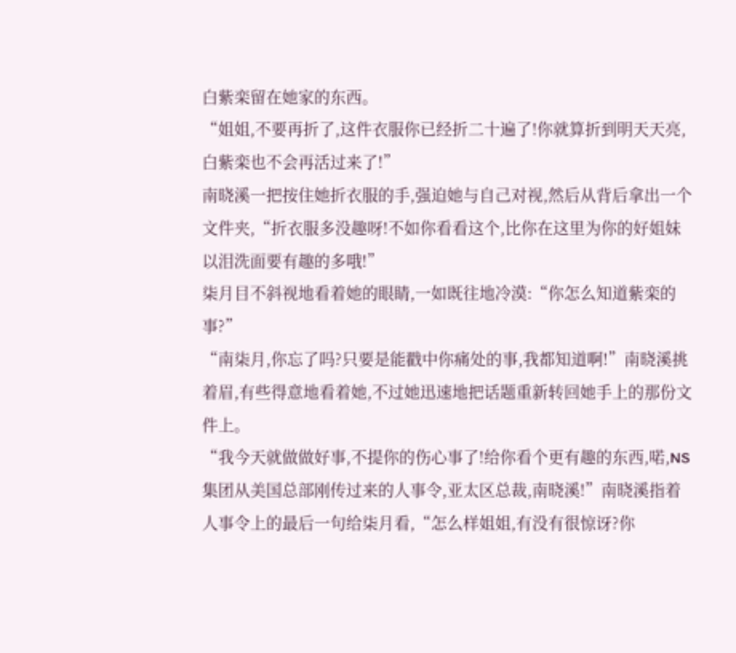白紫栾留在她家的东西。
“姐姐,不要再折了,这件衣服你已经折二十遍了!你就算折到明天天亮,白紫栾也不会再活过来了!”
南晓溪一把按住她折衣服的手,强迫她与自己对视,然后从背后拿出一个文件夹,“折衣服多没趣呀!不如你看看这个,比你在这里为你的好姐妹以泪洗面要有趣的多哦!”
柒月目不斜视地看着她的眼睛,一如既往地冷漠:“你怎么知道紫栾的事?”
“南柒月,你忘了吗?只要是能戳中你痛处的事,我都知道啊!”南晓溪挑着眉,有些得意地看着她,不过她迅速地把话题重新转回她手上的那份文件上。
“我今天就做做好事,不提你的伤心事了!给你看个更有趣的东西,喏,NS集团从美国总部刚传过来的人事令,亚太区总裁,南晓溪!”南晓溪指着人事令上的最后一句给柒月看,“怎么样姐姐,有没有很惊讶?你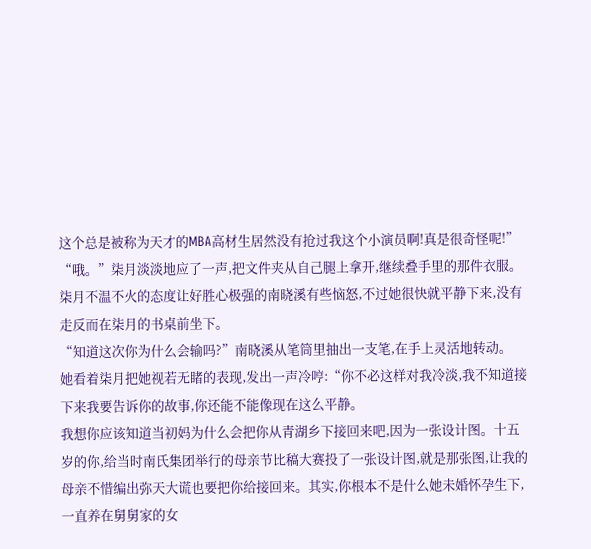这个总是被称为天才的MBA高材生居然没有抢过我这个小演员啊!真是很奇怪呢!”
“哦。”柒月淡淡地应了一声,把文件夹从自己腿上拿开,继续叠手里的那件衣服。柒月不温不火的态度让好胜心极强的南晓溪有些恼怒,不过她很快就平静下来,没有走反而在柒月的书桌前坐下。
“知道这次你为什么会输吗?”南晓溪从笔筒里抽出一支笔,在手上灵活地转动。
她看着柒月把她视若无睹的表现,发出一声冷哼:“你不必这样对我冷淡,我不知道接下来我要告诉你的故事,你还能不能像现在这么平静。
我想你应该知道当初妈为什么会把你从青湖乡下接回来吧,因为一张设计图。十五岁的你,给当时南氏集团举行的母亲节比稿大赛投了一张设计图,就是那张图,让我的母亲不惜编出弥天大谎也要把你给接回来。其实,你根本不是什么她未婚怀孕生下,一直养在舅舅家的女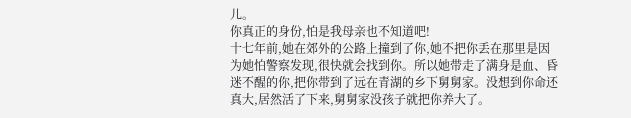儿。
你真正的身份,怕是我母亲也不知道吧!
十七年前,她在郊外的公路上撞到了你,她不把你丢在那里是因为她怕警察发现,很快就会找到你。所以她带走了满身是血、昏迷不醒的你,把你带到了远在青湖的乡下舅舅家。没想到你命还真大,居然活了下来,舅舅家没孩子就把你养大了。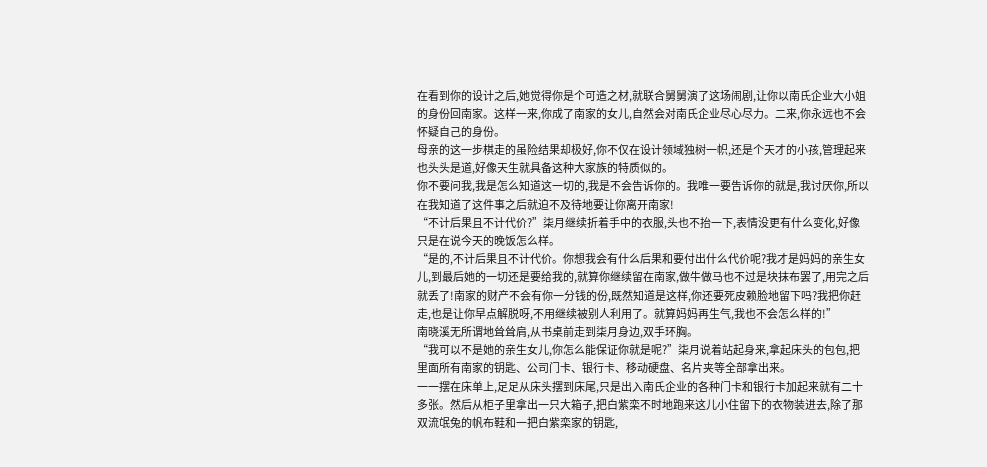在看到你的设计之后,她觉得你是个可造之材,就联合舅舅演了这场闹剧,让你以南氏企业大小姐的身份回南家。这样一来,你成了南家的女儿,自然会对南氏企业尽心尽力。二来,你永远也不会怀疑自己的身份。
母亲的这一步棋走的虽险结果却极好,你不仅在设计领域独树一帜,还是个天才的小孩,管理起来也头头是道,好像天生就具备这种大家族的特质似的。
你不要问我,我是怎么知道这一切的,我是不会告诉你的。我唯一要告诉你的就是,我讨厌你,所以在我知道了这件事之后就迫不及待地要让你离开南家!
“不计后果且不计代价?”柒月继续折着手中的衣服,头也不抬一下,表情没更有什么变化,好像只是在说今天的晚饭怎么样。
“是的,不计后果且不计代价。你想我会有什么后果和要付出什么代价呢?我才是妈妈的亲生女儿,到最后她的一切还是要给我的,就算你继续留在南家,做牛做马也不过是块抹布罢了,用完之后就丢了!南家的财产不会有你一分钱的份,既然知道是这样,你还要死皮赖脸地留下吗?我把你赶走,也是让你早点解脱呀,不用继续被别人利用了。就算妈妈再生气,我也不会怎么样的!”
南晓溪无所谓地耸耸肩,从书桌前走到柒月身边,双手环胸。
“我可以不是她的亲生女儿,你怎么能保证你就是呢?”柒月说着站起身来,拿起床头的包包,把里面所有南家的钥匙、公司门卡、银行卡、移动硬盘、名片夹等全部拿出来。
一一摆在床单上,足足从床头摆到床尾,只是出入南氏企业的各种门卡和银行卡加起来就有二十多张。然后从柜子里拿出一只大箱子,把白紫栾不时地跑来这儿小住留下的衣物装进去,除了那双流氓兔的帆布鞋和一把白紫栾家的钥匙,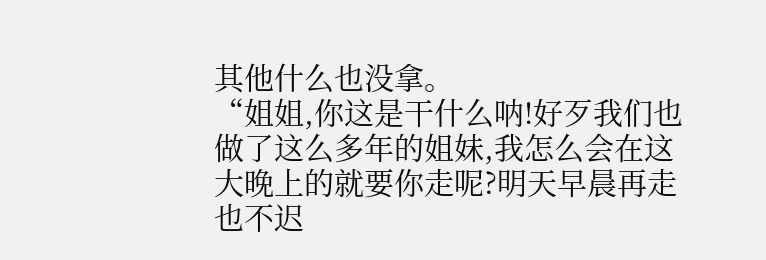其他什么也没拿。
“姐姐,你这是干什么呐!好歹我们也做了这么多年的姐妹,我怎么会在这大晚上的就要你走呢?明天早晨再走也不迟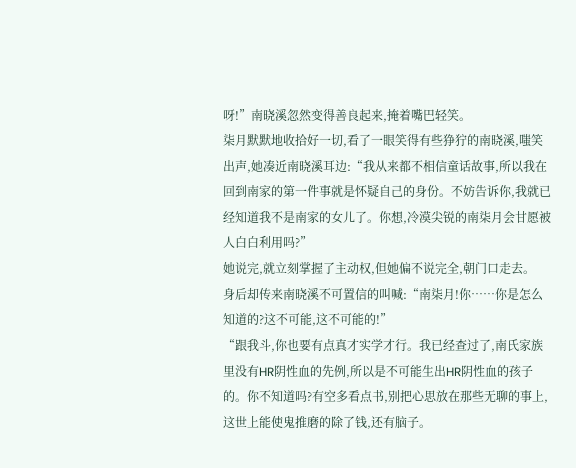呀!”南晓溪忽然变得善良起来,掩着嘴巴轻笑。
柒月默默地收拾好一切,看了一眼笑得有些狰狞的南晓溪,嗤笑出声,她凑近南晓溪耳边:“我从来都不相信童话故事,所以我在回到南家的第一件事就是怀疑自己的身份。不妨告诉你,我就已经知道我不是南家的女儿了。你想,冷漠尖锐的南柒月会甘愿被人白白利用吗?”
她说完,就立刻掌握了主动权,但她偏不说完全,朝门口走去。
身后却传来南晓溪不可置信的叫喊:“南柒月!你……你是怎么知道的?这不可能,这不可能的!”
“跟我斗,你也要有点真才实学才行。我已经查过了,南氏家族里没有HR阴性血的先例,所以是不可能生出HR阴性血的孩子的。你不知道吗?有空多看点书,别把心思放在那些无聊的事上,这世上能使鬼推磨的除了钱,还有脑子。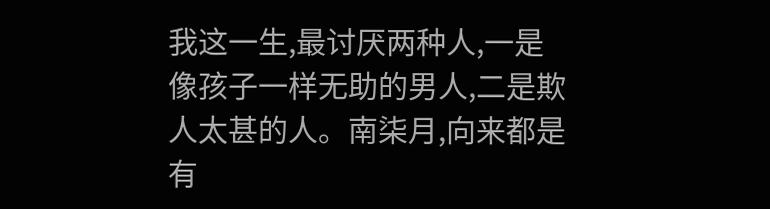我这一生,最讨厌两种人,一是像孩子一样无助的男人,二是欺人太甚的人。南柒月,向来都是有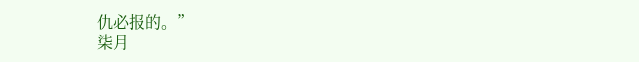仇必报的。”
柒月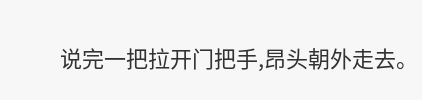说完一把拉开门把手,昂头朝外走去。